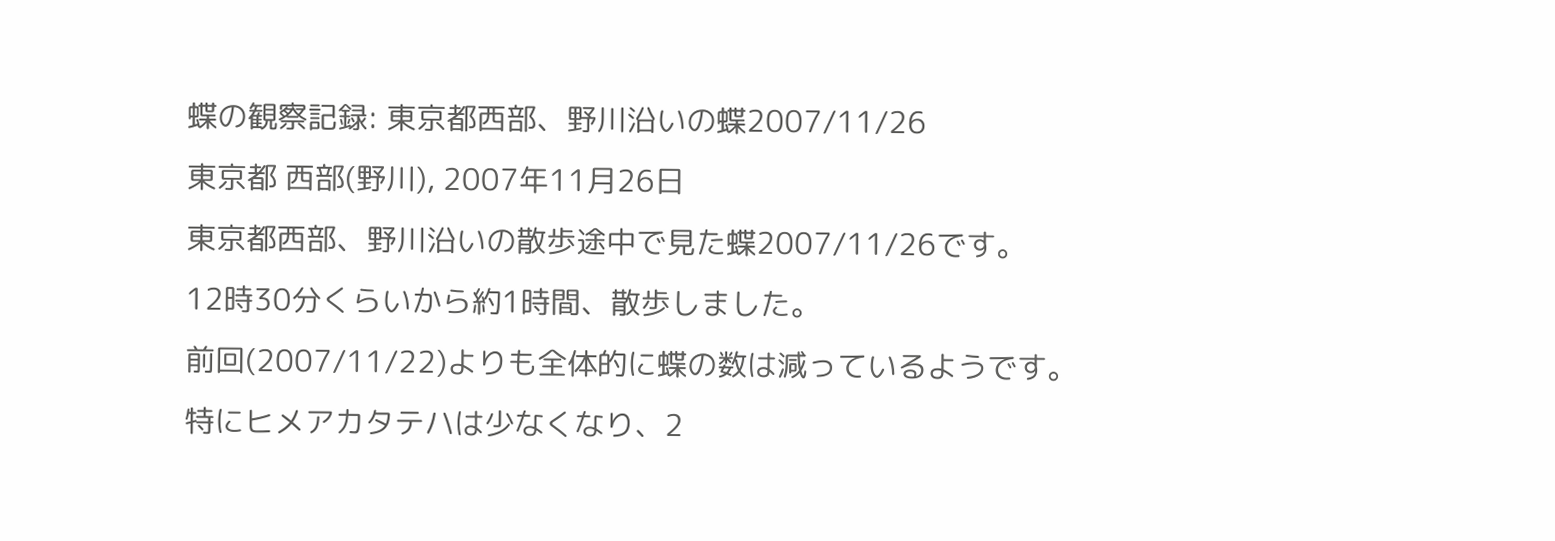蝶の観察記録: 東京都西部、野川沿いの蝶2007/11/26
東京都 西部(野川), 2007年11月26日
東京都西部、野川沿いの散歩途中で見た蝶2007/11/26です。
12時30分くらいから約1時間、散歩しました。
前回(2007/11/22)よりも全体的に蝶の数は減っているようです。
特にヒメアカタテハは少なくなり、2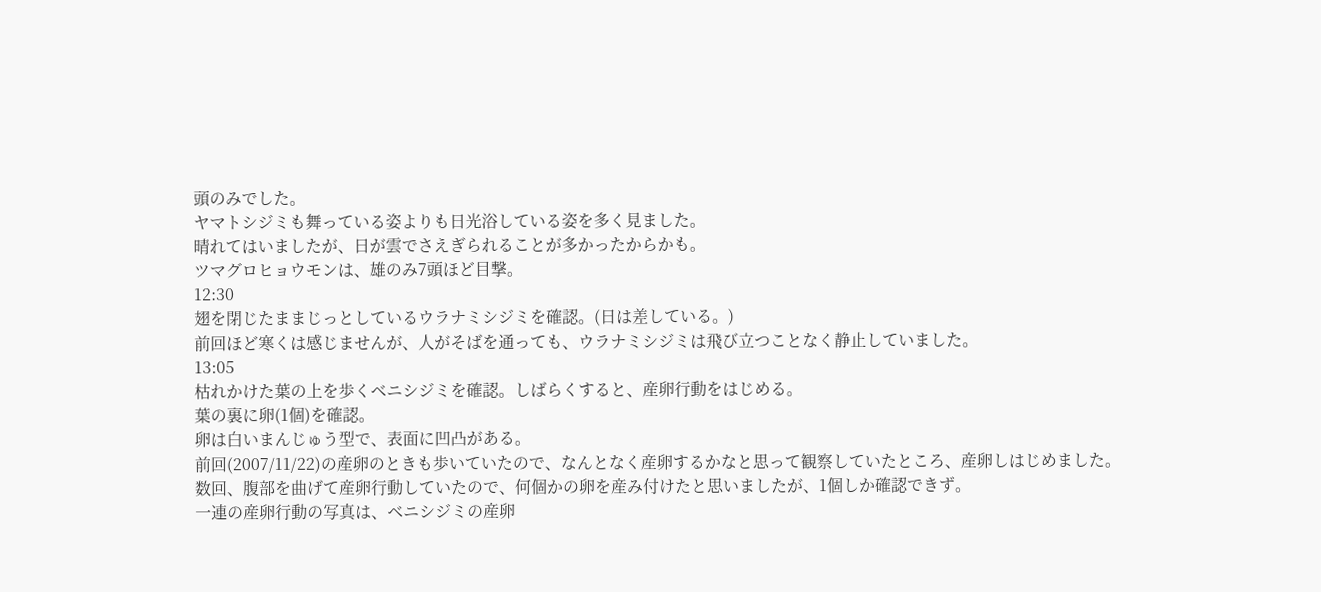頭のみでした。
ヤマトシジミも舞っている姿よりも日光浴している姿を多く見ました。
晴れてはいましたが、日が雲でさえぎられることが多かったからかも。
ツマグロヒョウモンは、雄のみ7頭ほど目撃。
12:30
翅を閉じたままじっとしているウラナミシジミを確認。(日は差している。)
前回ほど寒くは感じませんが、人がそばを通っても、ウラナミシジミは飛び立つことなく静止していました。
13:05
枯れかけた葉の上を歩くベニシジミを確認。しばらくすると、産卵行動をはじめる。
葉の裏に卵(1個)を確認。
卵は白いまんじゅう型で、表面に凹凸がある。
前回(2007/11/22)の産卵のときも歩いていたので、なんとなく産卵するかなと思って観察していたところ、産卵しはじめました。
数回、腹部を曲げて産卵行動していたので、何個かの卵を産み付けたと思いましたが、1個しか確認できず。
一連の産卵行動の写真は、ベニシジミの産卵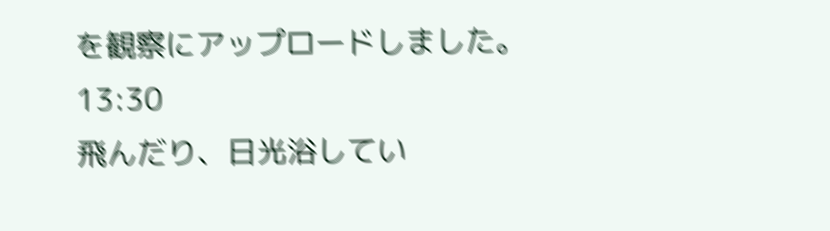を観察にアップロードしました。
13:30
飛んだり、日光浴してい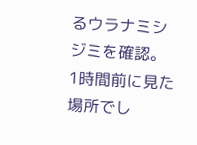るウラナミシジミを確認。
1時間前に見た場所でし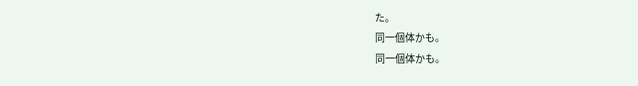た。
同一個体かも。
同一個体かも。